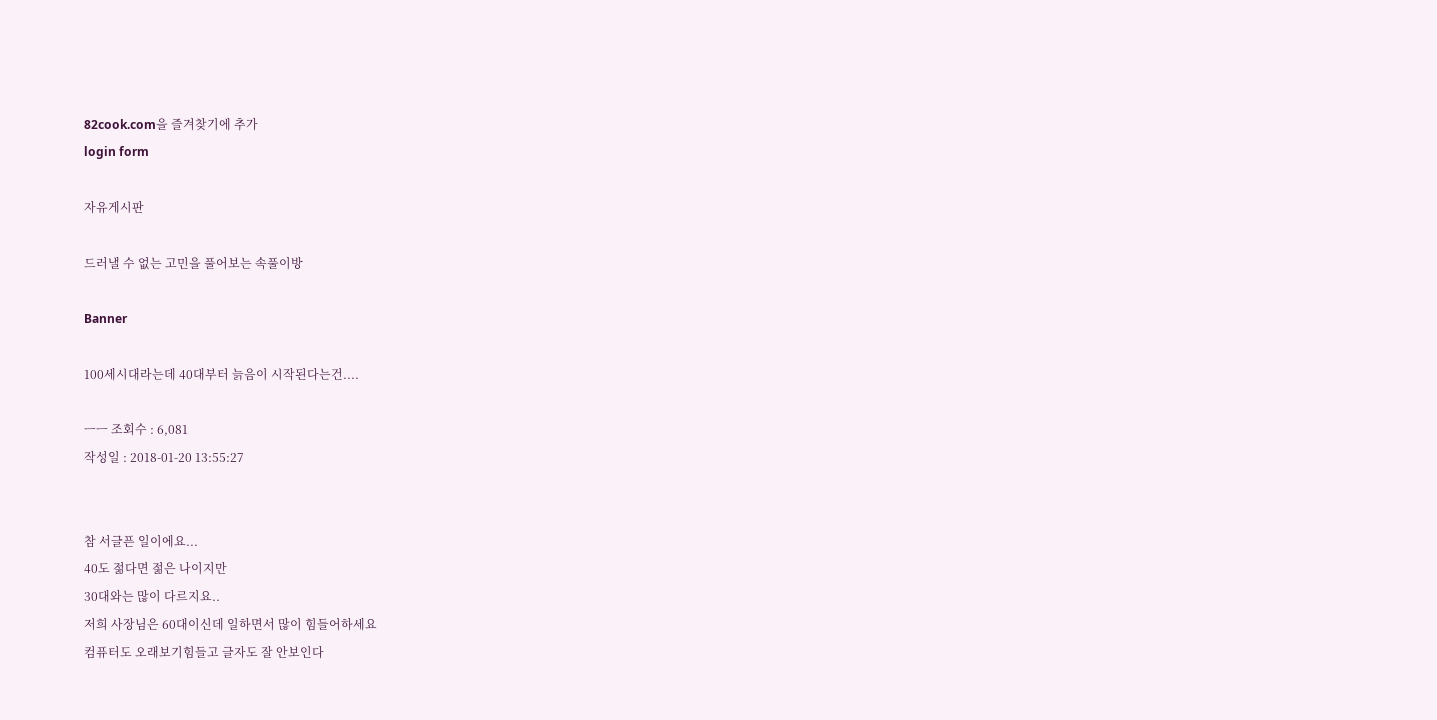82cook.com을 즐겨찾기에 추가
login form

자유게시판

드러낼 수 없는 고민을 풀어보는 속풀이방

Banner

100세시대라는데 40대부터 늙음이 시작된다는건....

ㅡㅡ 조회수 : 6,081
작성일 : 2018-01-20 13:55:27


참 서글픈 일이에요...
40도 젊다면 젊은 나이지만
30대와는 많이 다르지요..
저희 사장님은 60대이신데 일하면서 많이 힘들어하세요
컴퓨터도 오래보기힘들고 글자도 잘 안보인다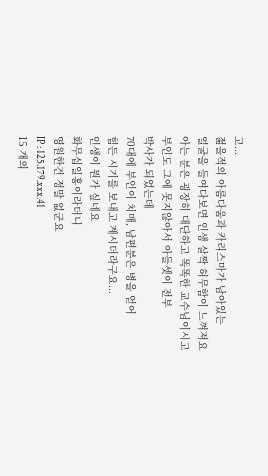고...
젊을적의 아름다움과 카리스마가 남아있는
얼굴을 들여다보면 인생 살짝 허무함이 느껴져요
아는 분은 굉장히 대단하고 똑똑한 교수님이시고
부인도 그에 못지않아서 아들셋이 전부
박사가 되었는데
70대에 부인이 치매, 남편분은 병을 얻어
힘든 시기를 보내고 계시더라구요...
인생이 뭔가 싶네요
화무십일홍이라더니
영원한건 정말 없군요
IP : 125.179.xxx.41
15 개의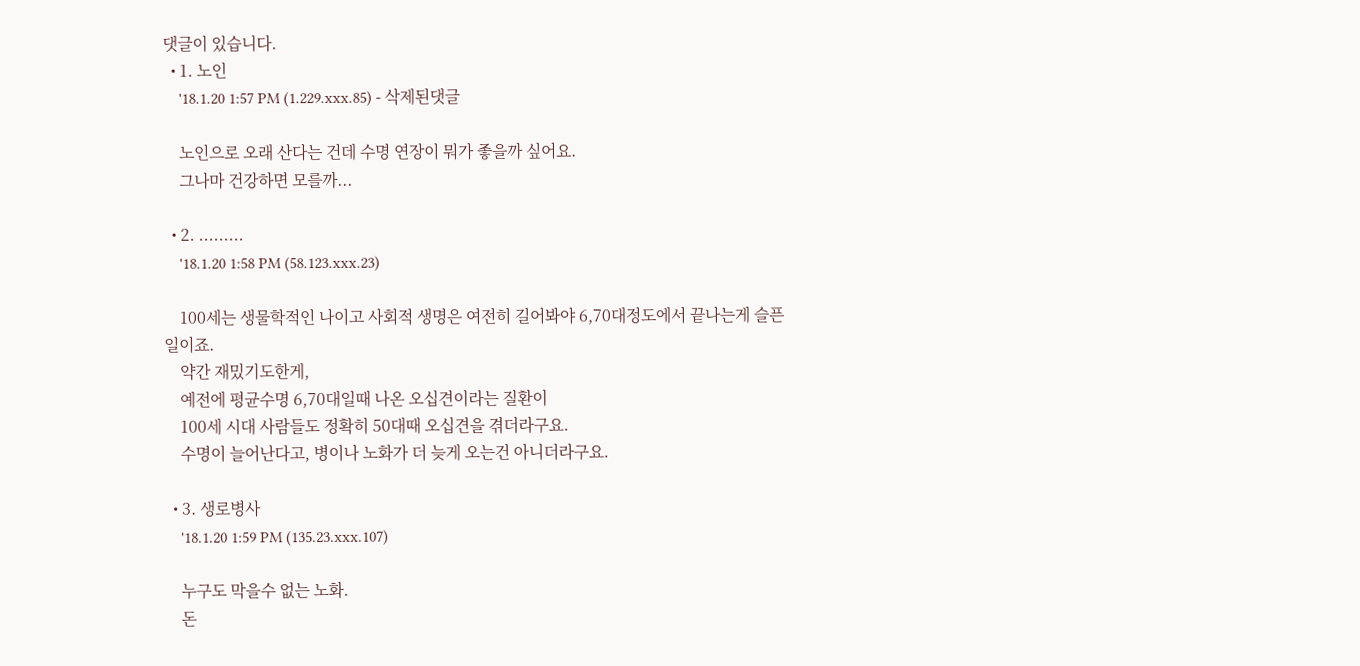댓글이 있습니다.
  • 1. 노인
    '18.1.20 1:57 PM (1.229.xxx.85) - 삭제된댓글

    노인으로 오래 산다는 건데 수명 연장이 뭐가 좋을까 싶어요.
    그나마 건강하면 모를까...

  • 2. .........
    '18.1.20 1:58 PM (58.123.xxx.23)

    100세는 생물학적인 나이고 사회적 생명은 여전히 길어봐야 6,70대정도에서 끝나는게 슬픈일이죠.
    약간 재밌기도한게,
    예전에 평균수명 6,70대일때 나온 오십견이라는 질환이
    100세 시대 사람들도 정확히 50대때 오십견을 겪더라구요.
    수명이 늘어난다고, 병이나 노화가 더 늦게 오는건 아니더라구요.

  • 3. 생로병사
    '18.1.20 1:59 PM (135.23.xxx.107)

    누구도 막을수 없는 노화.
    돈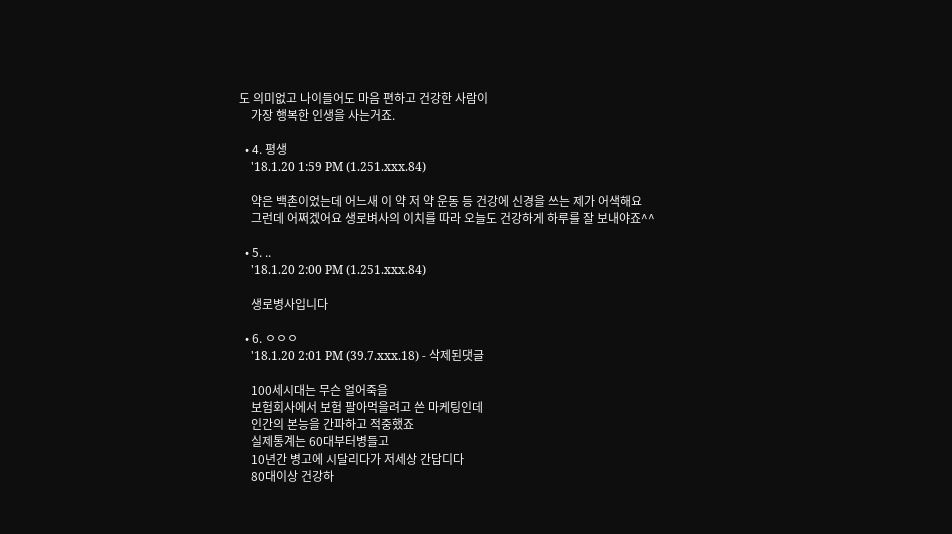도 의미없고 나이들어도 마음 편하고 건강한 사람이
    가장 행복한 인생을 사는거죠.

  • 4. 평생
    '18.1.20 1:59 PM (1.251.xxx.84)

    약은 백촌이었는데 어느새 이 약 저 약 운동 등 건강에 신경을 쓰는 제가 어색해요
    그런데 어쩌겠어요 생로벼사의 이치를 따라 오늘도 건강하게 하루를 잘 보내야죠^^

  • 5. ..
    '18.1.20 2:00 PM (1.251.xxx.84)

    생로병사입니다

  • 6. ㅇㅇㅇ
    '18.1.20 2:01 PM (39.7.xxx.18) - 삭제된댓글

    100세시대는 무슨 얼어죽을
    보험회사에서 보험 팔아먹을려고 쓴 마케팅인데
    인간의 본능을 간파하고 적중했죠
    실제통계는 60대부터병들고
    10년간 병고에 시달리다가 저세상 간답디다
    80대이상 건강하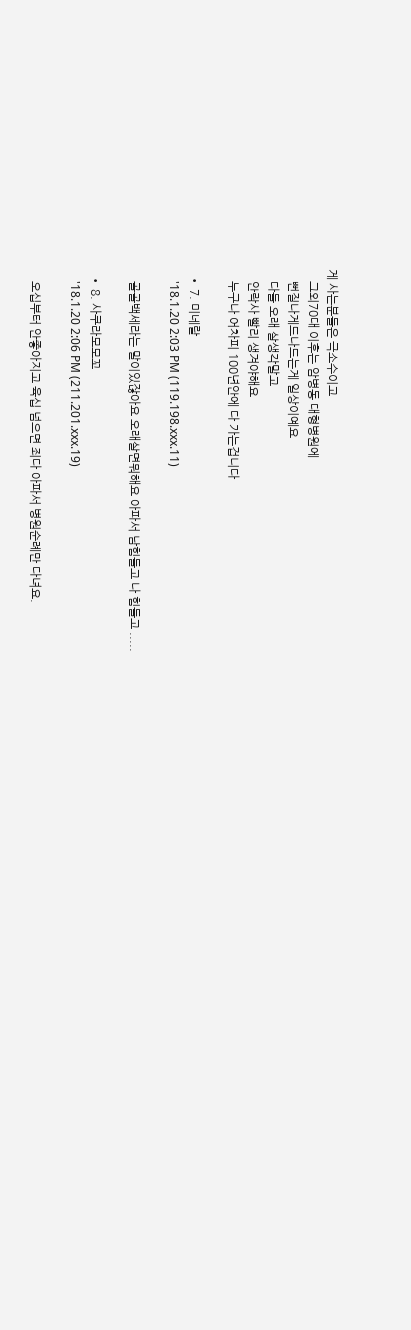게 사는분들은 극소수이고
    그외70대 이후는 암병동 대형병원에
    뻔질나게드나드는게 일상이예요
    다들 오래 살생각말고
    안락사 빨리 생겨야해요
    누구나 어차피 100년안에 다 가는겁니다

  • 7. 미네랄
    '18.1.20 2:03 PM (119.198.xxx.11)

    골골백세라는 말이있잖아요 오래살면뭐해요 아파서 남힘들고 나 힘들고 .....

  • 8. 사쿠라모모꼬
    '18.1.20 2:06 PM (211.201.xxx.19)

    오십부터 안좋아지고 육십 넘으면 죄다 아파서 병원순례만 다녀요.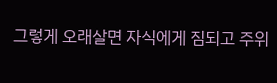그렇게 오래살면 자식에게 짐되고 주위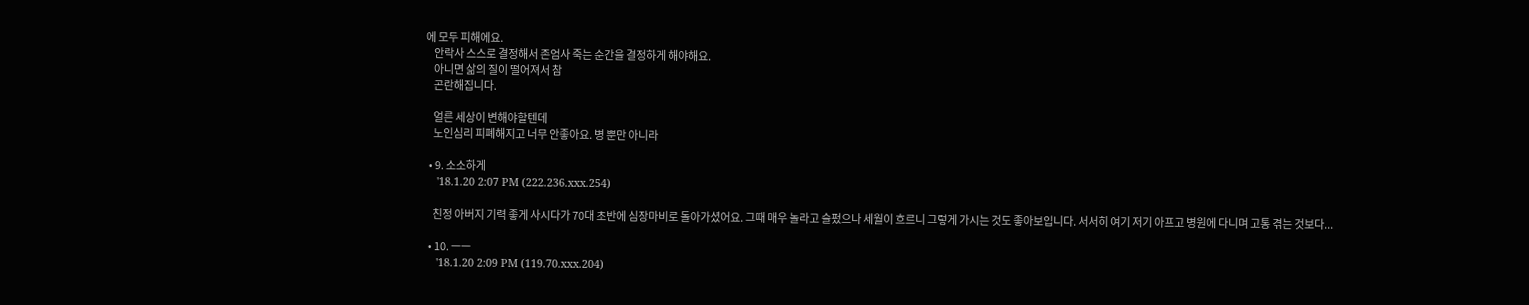에 모두 피해에요.
    안락사 스스로 결정해서 존엄사 죽는 순간을 결정하게 해야해요.
    아니면 삶의 질이 떨어져서 참
    곤란해집니다.

    얼른 세상이 변해야할텐데
    노인심리 피폐해지고 너무 안좋아요. 병 뿐만 아니라

  • 9. 소소하게
    '18.1.20 2:07 PM (222.236.xxx.254)

    친정 아버지 기력 좋게 사시다가 70대 초반에 심장마비로 돌아가셨어요. 그때 매우 놀라고 슬펐으나 세월이 흐르니 그렇게 가시는 것도 좋아보입니다. 서서히 여기 저기 아프고 병원에 다니며 고통 겪는 것보다...

  • 10. ㅡㅡ
    '18.1.20 2:09 PM (119.70.xxx.204)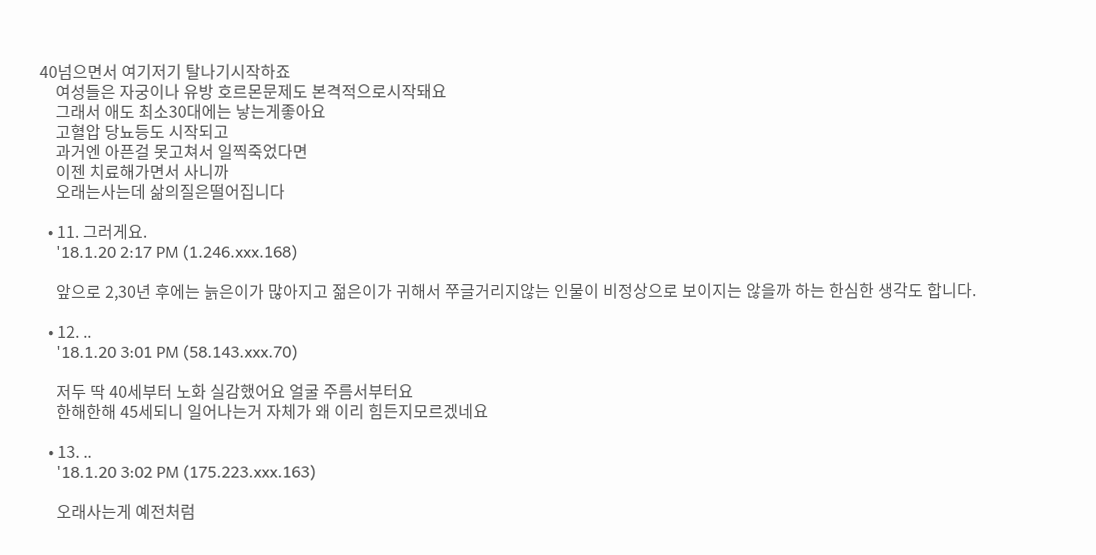40넘으면서 여기저기 탈나기시작하죠
    여성들은 자궁이나 유방 호르몬문제도 본격적으로시작돼요
    그래서 애도 최소30대에는 낳는게좋아요
    고혈압 당뇨등도 시작되고
    과거엔 아픈걸 못고쳐서 일찍죽었다면
    이젠 치료해가면서 사니까
    오래는사는데 삶의질은떨어집니다

  • 11. 그러게요.
    '18.1.20 2:17 PM (1.246.xxx.168)

    앞으로 2,30년 후에는 늙은이가 많아지고 젊은이가 귀해서 쭈글거리지않는 인물이 비정상으로 보이지는 않을까 하는 한심한 생각도 합니다.

  • 12. ..
    '18.1.20 3:01 PM (58.143.xxx.70)

    저두 딱 40세부터 노화 실감했어요 얼굴 주름서부터요
    한해한해 45세되니 일어나는거 자체가 왜 이리 힘든지모르겠네요

  • 13. ..
    '18.1.20 3:02 PM (175.223.xxx.163)

    오래사는게 예전처럼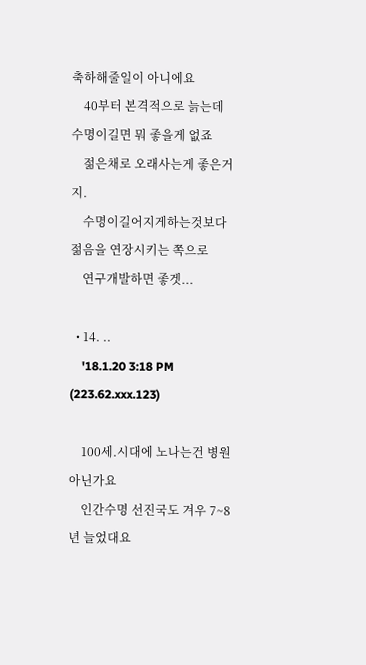축하해줄일이 아니에요
    40부터 본격적으로 늙는데 수명이길면 뭐 좋을게 없죠
    젊은채로 오래사는게 좋은거지.
    수명이길어지게하는것보다 젊음을 연장시키는 쪽으로
    연구개발하면 좋겟...

  • 14. ..
    '18.1.20 3:18 PM (223.62.xxx.123)

    100세.시대에 노나는건 병원 아닌가요
    인간수명 선진국도 겨우 7~8년 늘었대요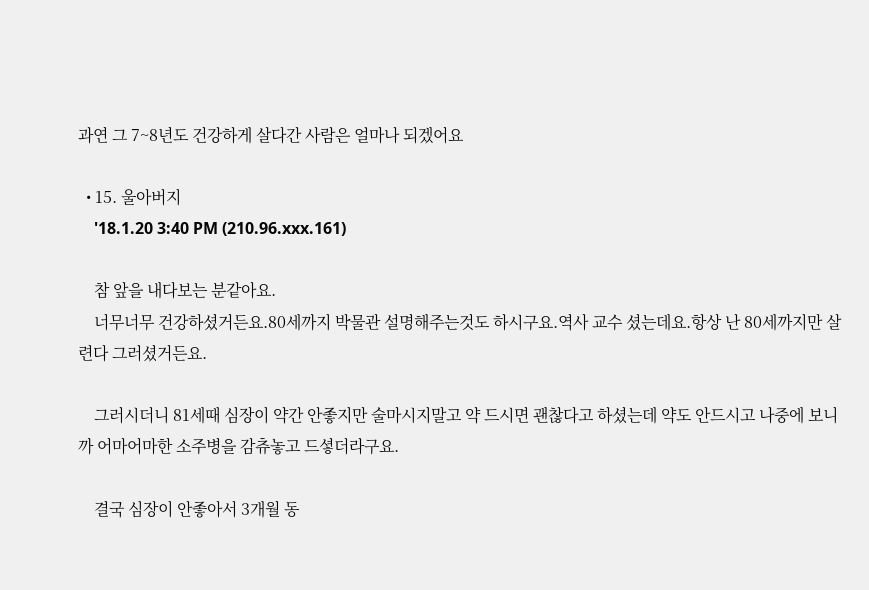과연 그 7~8년도 건강하게 살다간 사람은 얼마나 되겠어요

  • 15. 울아버지
    '18.1.20 3:40 PM (210.96.xxx.161)

    참 앞을 내다보는 분같아요.
    너무너무 건강하셨거든요.80세까지 박물관 설명해주는것도 하시구요.역사 교수 셨는데요.항상 난 80세까지만 살련다 그러셨거든요.

    그러시더니 81세때 심장이 약간 안좋지만 술마시지말고 약 드시면 괜찮다고 하셨는데 약도 안드시고 나중에 보니까 어마어마한 소주병을 감츄놓고 드셯더라구요.

    결국 심장이 안좋아서 3개월 동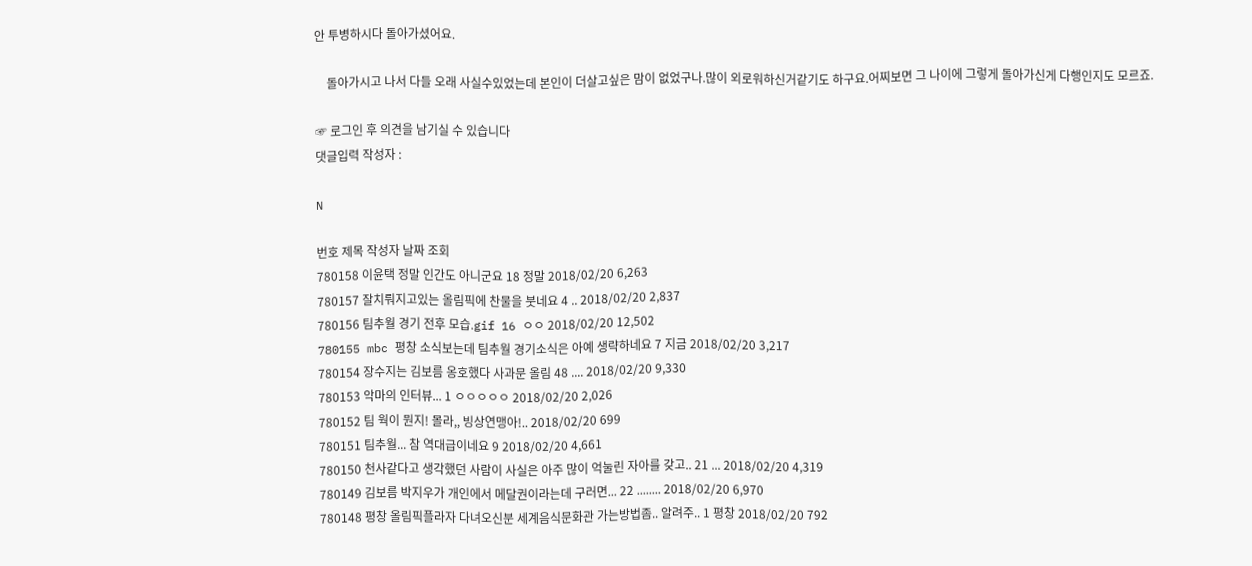안 투병하시다 돌아가셨어요.

    돌아가시고 나서 다들 오래 사실수있었는데 본인이 더살고싶은 맘이 없었구나.많이 외로워하신거같기도 하구요.어찌보면 그 나이에 그렇게 돌아가신게 다행인지도 모르죠.

☞ 로그인 후 의견을 남기실 수 있습니다
댓글입력 작성자 :

N

번호 제목 작성자 날짜 조회
780158 이윤택 정말 인간도 아니군요 18 정말 2018/02/20 6,263
780157 잘치뤄지고있는 올림픽에 찬물을 붓네요 4 .. 2018/02/20 2,837
780156 팀추월 경기 전후 모습.gif 16 ㅇㅇ 2018/02/20 12,502
780155 mbc 평창 소식보는데 팀추월 경기소식은 아예 생략하네요 7 지금 2018/02/20 3,217
780154 장수지는 김보름 옹호했다 사과문 올림 48 .... 2018/02/20 9,330
780153 악마의 인터뷰... 1 ㅇㅇㅇㅇㅇ 2018/02/20 2,026
780152 팀 웍이 뭔지! 몰라,, 빙상연맹아!.. 2018/02/20 699
780151 팀추월... 참 역대급이네요 9 2018/02/20 4,661
780150 천사같다고 생각했던 사람이 사실은 아주 많이 억눌린 자아를 갖고.. 21 ... 2018/02/20 4,319
780149 김보름 박지우가 개인에서 메달권이라는데 구러면... 22 ........ 2018/02/20 6,970
780148 평창 올림픽플라자 다녀오신분 세계음식문화관 가는방법좀.. 알려주.. 1 평창 2018/02/20 792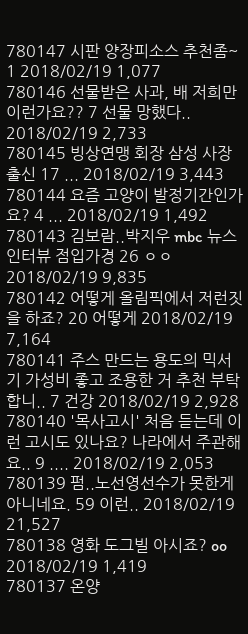780147 시판 양장피소스 추천좀~ 1 2018/02/19 1,077
780146 선물받은 사과, 배 저희만 이런가요?? 7 선물 망했다.. 2018/02/19 2,733
780145 빙상연맹 회장 삼성 사장출신 17 ... 2018/02/19 3,443
780144 요즘 고양이 발정기간인가요? 4 ... 2018/02/19 1,492
780143 김보람..박지우 mbc 뉴스 인터뷰 점입가경 26 ㅇㅇ 2018/02/19 9,835
780142 어떻게 올림픽에서 저런짓을 하죠? 20 어떻게 2018/02/19 7,164
780141 주스 만드는 용도의 믹서기 가성비 좋고 조용한 거 추천 부탁합니.. 7 건강 2018/02/19 2,928
780140 '목사고시' 처음 듣는데 이런 고시도 있나요? 나라에서 주관해요.. 9 .... 2018/02/19 2,053
780139 펌..노선영선수가 못한게 아니네요. 59 이런.. 2018/02/19 21,527
780138 영화 도그빌 아시죠? oo 2018/02/19 1,419
780137 온양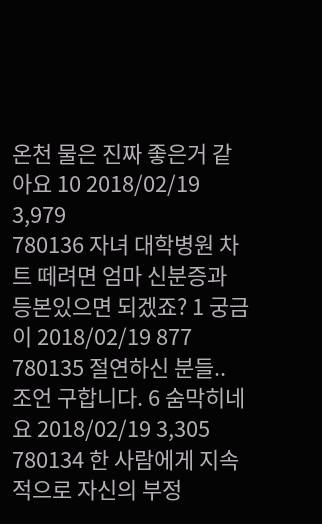온천 물은 진짜 좋은거 같아요 10 2018/02/19 3,979
780136 자녀 대학병원 차트 떼려면 엄마 신분증과 등본있으면 되겠죠? 1 궁금이 2018/02/19 877
780135 절연하신 분들.. 조언 구합니다. 6 숨막히네요 2018/02/19 3,305
780134 한 사람에게 지속적으로 자신의 부정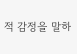적 감정을 말하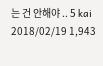는 건 안해야 .. 5 kai 2018/02/19 1,943